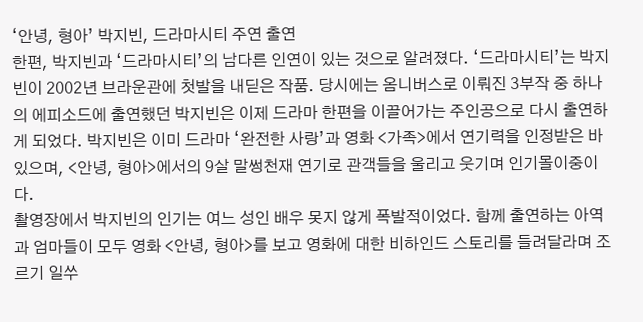‘안녕, 형아’ 박지빈, 드라마시티 주연 출연
한편, 박지빈과 ‘드라마시티’의 남다른 인연이 있는 것으로 알려졌다. ‘드라마시티’는 박지빈이 2002년 브라운관에 첫발을 내딛은 작품. 당시에는 옴니버스로 이뤄진 3부작 중 하나의 에피소드에 출연했던 박지빈은 이제 드라마 한편을 이끌어가는 주인공으로 다시 출연하게 되었다. 박지빈은 이미 드라마 ‘완전한 사랑’과 영화 <가족>에서 연기력을 인정받은 바 있으며, <안녕, 형아>에서의 9살 말썽천재 연기로 관객들을 울리고 웃기며 인기몰이중이다.
촬영장에서 박지빈의 인기는 여느 성인 배우 못지 않게 폭발적이었다. 함께 출연하는 아역과 엄마들이 모두 영화 <안녕, 형아>를 보고 영화에 대한 비하인드 스토리를 들려달라며 조르기 일쑤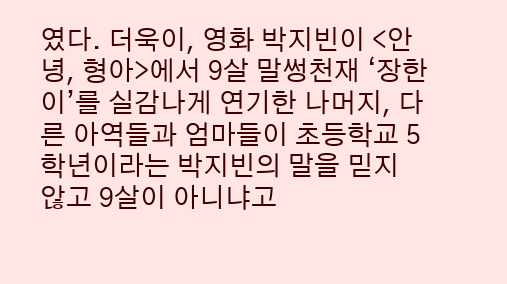였다. 더욱이, 영화 박지빈이 <안녕, 형아>에서 9살 말썽천재 ‘장한이’를 실감나게 연기한 나머지, 다른 아역들과 엄마들이 초등학교 5학년이라는 박지빈의 말을 믿지 않고 9살이 아니냐고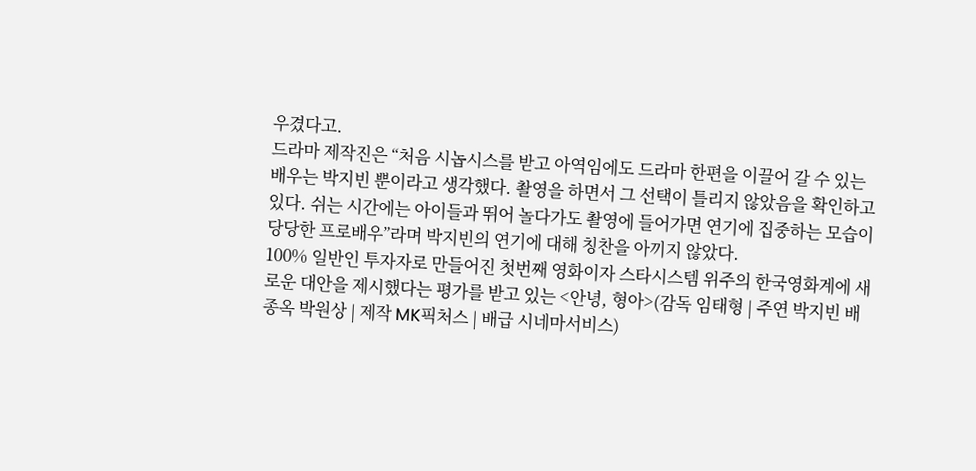우겼다고.
드라마 제작진은 “처음 시놉시스를 받고 아역임에도 드라마 한편을 이끌어 갈 수 있는 배우는 박지빈 뿐이라고 생각했다. 촬영을 하면서 그 선택이 틀리지 않았음을 확인하고 있다. 쉬는 시간에는 아이들과 뛰어 놀다가도 촬영에 들어가면 연기에 집중하는 모습이 당당한 프로배우”라며 박지빈의 연기에 대해 칭찬을 아끼지 않았다.
100% 일반인 투자자로 만들어진 첫번째 영화이자 스타시스템 위주의 한국영화계에 새로운 대안을 제시했다는 평가를 받고 있는 <안녕, 형아>(감독 임태형 | 주연 박지빈 배종옥 박원상 | 제작 MK픽처스 | 배급 시네마서비스)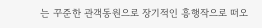는 꾸준한 관객동원으로 장기적인 흥행작으로 떠오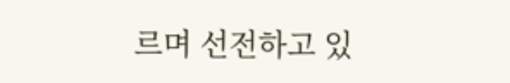르며 선전하고 있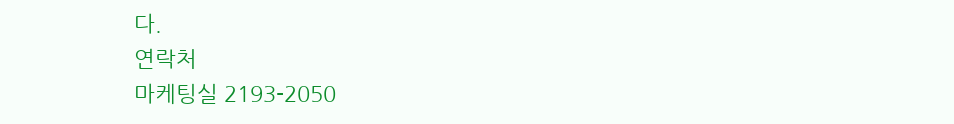다.
연락처
마케팅실 2193-2050